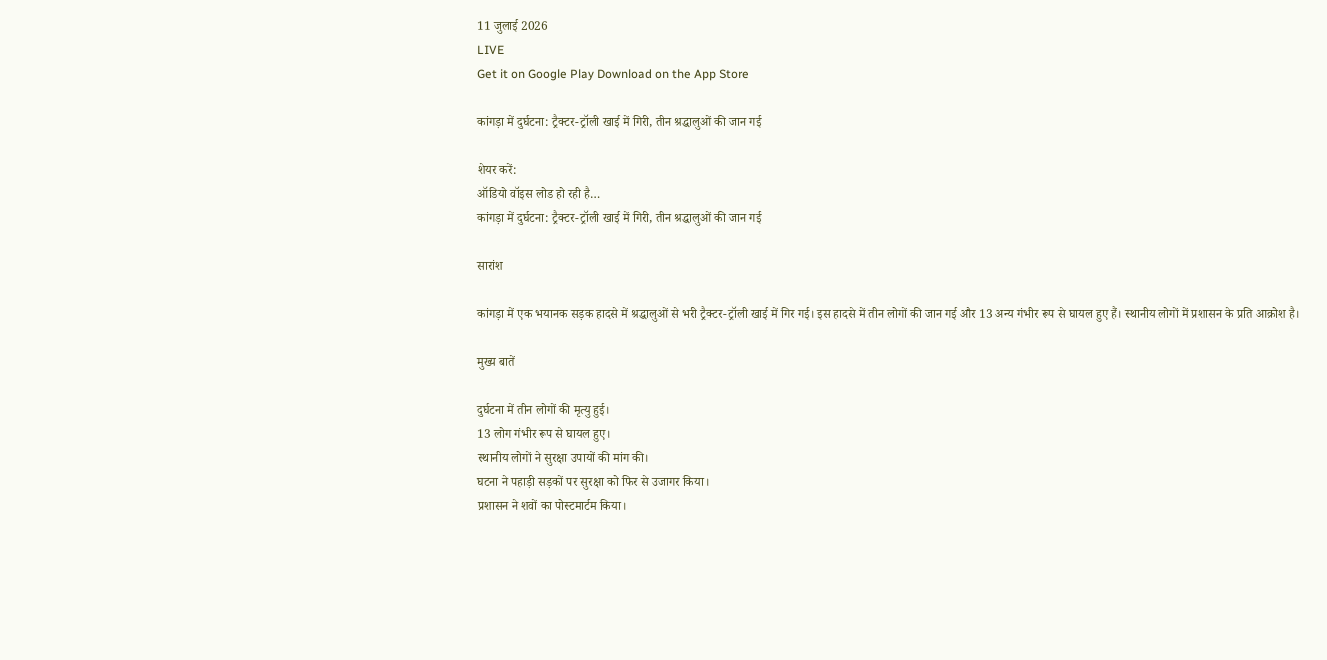11 जुलाई 2026
LIVE
Get it on Google Play Download on the App Store

कांगड़ा में दुर्घटना: ट्रैक्टर-ट्रॉली खाई में गिरी, तीन श्रद्धालुओं की जान गई

शेयर करें:
ऑडियो वॉइस लोड हो रही है…
कांगड़ा में दुर्घटना: ट्रैक्टर-ट्रॉली खाई में गिरी, तीन श्रद्धालुओं की जान गई

सारांश

कांगड़ा में एक भयानक सड़क हादसे में श्रद्धालुओं से भरी ट्रैक्टर-ट्रॉली खाई में गिर गई। इस हादसे में तीन लोगों की जान गई और 13 अन्य गंभीर रूप से घायल हुए हैं। स्थानीय लोगों में प्रशासन के प्रति आक्रोश है।

मुख्य बातें

दुर्घटना में तीन लोगों की मृत्यु हुई।
13 लोग गंभीर रूप से घायल हुए।
स्थानीय लोगों ने सुरक्षा उपायों की मांग की।
घटना ने पहाड़ी सड़कों पर सुरक्षा को फिर से उजागर किया।
प्रशासन ने शवों का पोस्टमार्टम किया।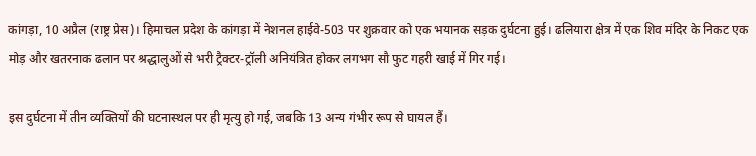कांगड़ा, 10 अप्रैल (राष्ट्र प्रेस)। हिमाचल प्रदेश के कांगड़ा में नेशनल हाईवे-503 पर शुक्रवार को एक भयानक सड़क दुर्घटना हुई। ढलियारा क्षेत्र में एक शिव मंदिर के निकट एक मोड़ और खतरनाक ढलान पर श्रद्धालुओं से भरी ट्रैक्टर-ट्रॉली अनियंत्रित होकर लगभग सौ फुट गहरी खाई में गिर गई।

इस दुर्घटना में तीन व्यक्तियों की घटनास्थल पर ही मृत्यु हो गई, जबकि 13 अन्य गंभीर रूप से घायल हैं।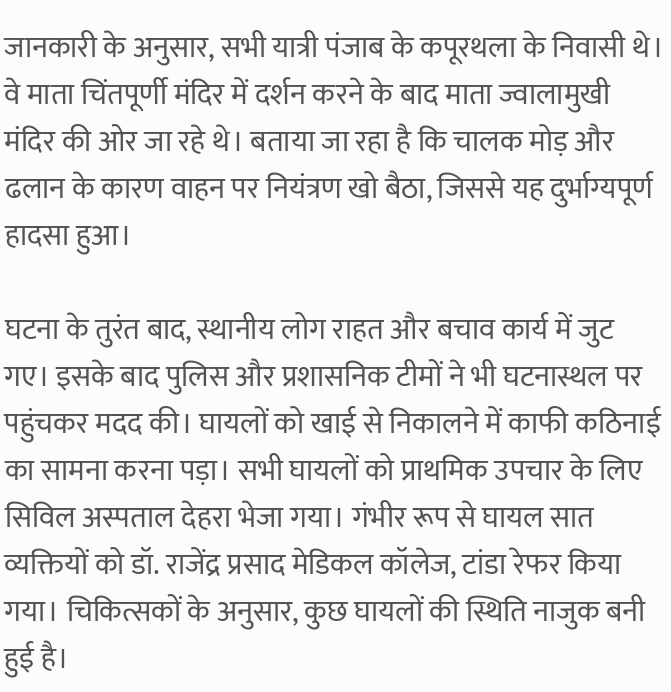जानकारी के अनुसार, सभी यात्री पंजाब के कपूरथला के निवासी थे। वे माता चिंतपूर्णी मंदिर में दर्शन करने के बाद माता ज्वालामुखी मंदिर की ओर जा रहे थे। बताया जा रहा है कि चालक मोड़ और ढलान के कारण वाहन पर नियंत्रण खो बैठा, जिससे यह दुर्भाग्यपूर्ण हादसा हुआ।

घटना के तुरंत बाद, स्थानीय लोग राहत और बचाव कार्य में जुट गए। इसके बाद पुलिस और प्रशासनिक टीमों ने भी घटनास्थल पर पहुंचकर मदद की। घायलों को खाई से निकालने में काफी कठिनाई का सामना करना पड़ा। सभी घायलों को प्राथमिक उपचार के लिए सिविल अस्पताल देहरा भेजा गया। गंभीर रूप से घायल सात व्यक्तियों को डॉ. राजेंद्र प्रसाद मेडिकल कॉलेज, टांडा रेफर किया गया। चिकित्सकों के अनुसार, कुछ घायलों की स्थिति नाजुक बनी हुई है।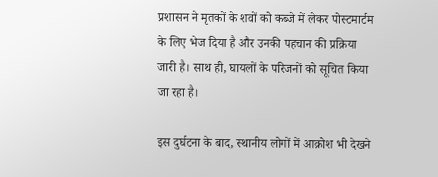प्रशासन ने मृतकों के शवों को कब्जे में लेकर पोस्टमार्टम के लिए भेज दिया है और उनकी पहचान की प्रक्रिया जारी है। साथ ही, घायलों के परिजनों को सूचित किया जा रहा है।

इस दुर्घटना के बाद, स्थानीय लोगों में आक्रोश भी देखने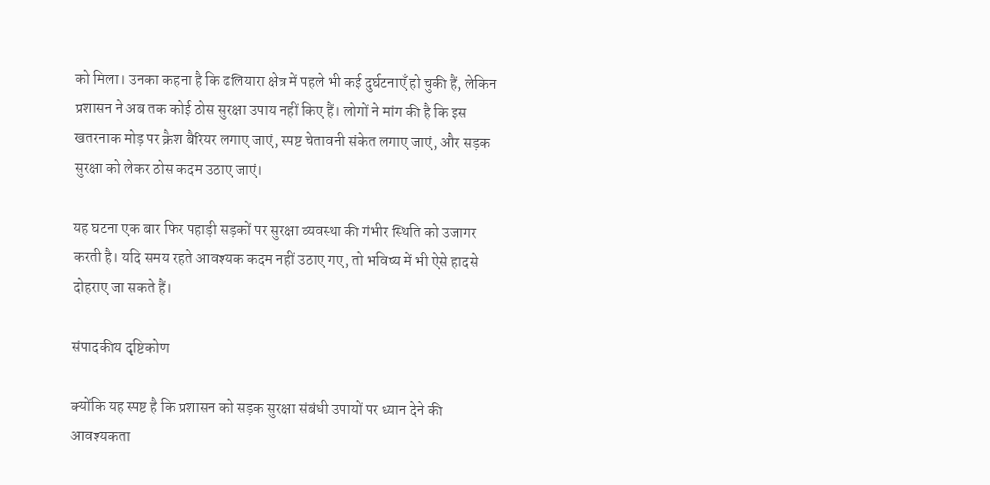को मिला। उनका कहना है कि ढलियारा क्षेत्र में पहले भी कई दुर्घटनाएँ हो चुकी हैं, लेकिन प्रशासन ने अब तक कोई ठोस सुरक्षा उपाय नहीं किए हैं। लोगों ने मांग की है कि इस खतरनाक मोड़ पर क्रैश बैरियर लगाए जाएं, स्पष्ट चेतावनी संकेत लगाए जाएं, और सड़क सुरक्षा को लेकर ठोस कदम उठाए जाएं।

यह घटना एक बार फिर पहाड़ी सड़कों पर सुरक्षा व्यवस्था की गंभीर स्थिति को उजागर करती है। यदि समय रहते आवश्यक कदम नहीं उठाए गए, तो भविष्य में भी ऐसे हादसे दोहराए जा सकते हैं।

संपादकीय दृष्टिकोण

क्योंकि यह स्पष्ट है कि प्रशासन को सड़क सुरक्षा संबंधी उपायों पर ध्यान देने की आवश्यकता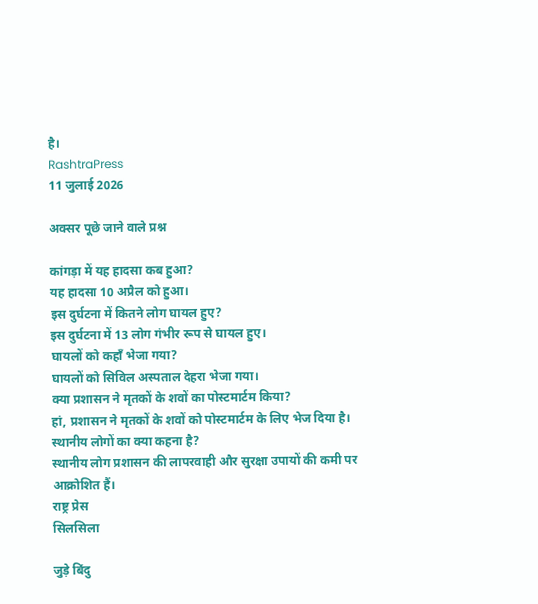है।
RashtraPress
11 जुलाई 2026

अक्सर पूछे जाने वाले प्रश्न

कांगड़ा में यह हादसा कब हुआ?
यह हादसा 10 अप्रैल को हुआ।
इस दुर्घटना में कितने लोग घायल हुए?
इस दुर्घटना में 13 लोग गंभीर रूप से घायल हुए।
घायलों को कहाँ भेजा गया?
घायलों को सिविल अस्पताल देहरा भेजा गया।
क्या प्रशासन ने मृतकों के शवों का पोस्टमार्टम किया?
हां, प्रशासन ने मृतकों के शवों को पोस्टमार्टम के लिए भेज दिया है।
स्थानीय लोगों का क्या कहना है?
स्थानीय लोग प्रशासन की लापरवाही और सुरक्षा उपायों की कमी पर आक्रोशित हैं।
राष्ट्र प्रेस
सिलसिला

जुड़े बिंदु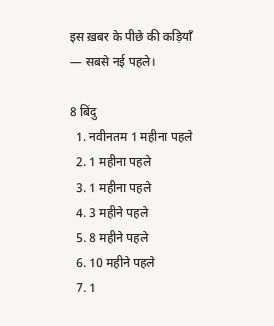इस ख़बर के पीछे की कड़ियाँ — सबसे नई पहले।

8 बिंदु
  1. नवीनतम 1 महीना पहले
  2. 1 महीना पहले
  3. 1 महीना पहले
  4. 3 महीने पहले
  5. 8 महीने पहले
  6. 10 महीने पहले
  7. 1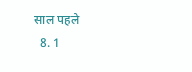साल पहले
  8. 1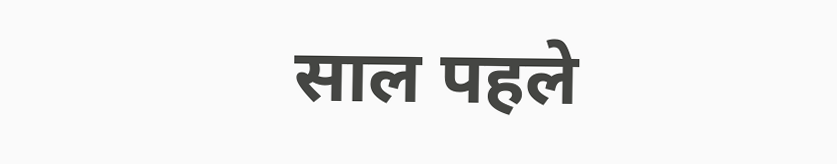साल पहले